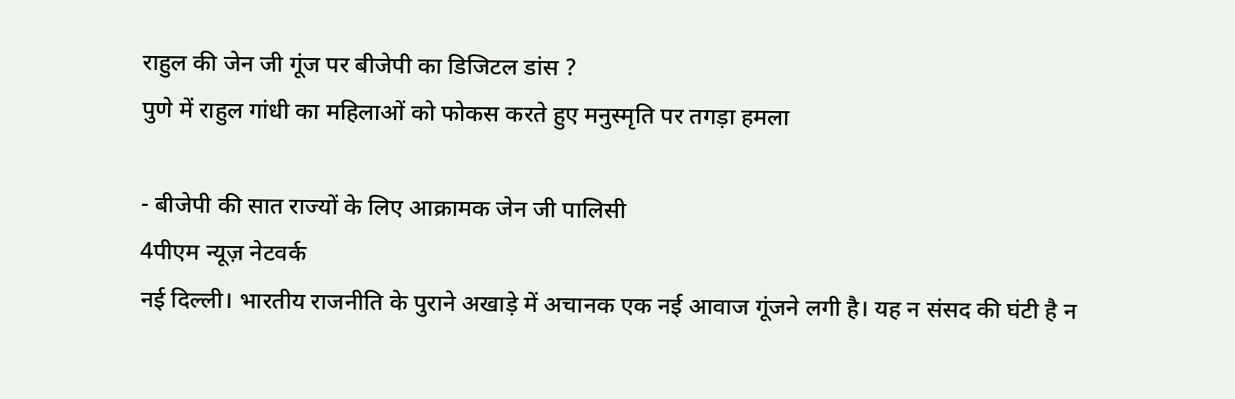राहुल की जेन जी गूंज पर बीजेपी का डिजिटल डांस ?
पुणे में राहुल गांधी का महिलाओं को फोकस करते हुए मनुस्मृति पर तगड़ा हमला

- बीजेपी की सात राज्यों के लिए आक्रामक जेन जी पालिसी
4पीएम न्यूज़ नेटवर्क
नई दिल्ली। भारतीय राजनीति के पुराने अखाड़े में अचानक एक नई आवाज गूंजने लगी है। यह न संसद की घंटी है न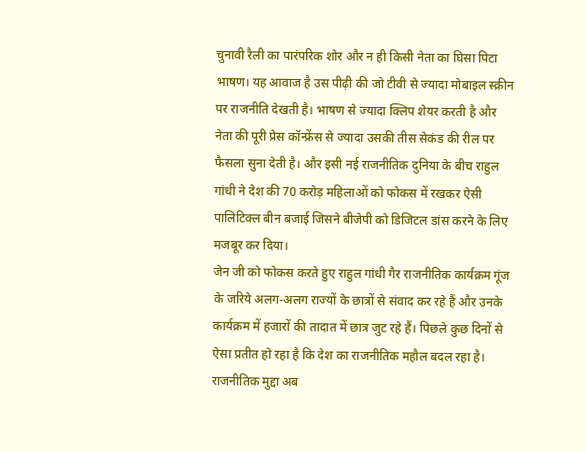चुनावी रैली का पारंपरिक शोर और न ही किसी नेता का घिसा पिटा भाषण। यह आवाज है उस पीढ़ी की जो टीवी से ज्यादा मोबाइल स्क्रीन पर राजनीति देखती है। भाषण से ज्यादा क्लिप शेयर करती है और नेता की पूरी प्रेस कॉन्फ्रेंस से ज्यादा उसकी तीस सेकंड की रील पर फैसला सुना देती है। और इसी नई राजनीतिक दुनिया के बीच राहुल गांधी ने देश की 70 करोड़ महिलाओं को फोकस में रखकर ऐसी पालिटिक्ल बीन बजाई जिसने बीजेपी को डिजिटल डांस करने के लिए मजबूर कर दिया।
जेन जी को फोकस करते हुए राहुल गांधी गैर राजनीतिक कार्यक्रम गूंज के जरिये अलग-अलग राज्यों के छात्रों से संवाद कर रहे हैं और उनके कार्यक्रम में हजारों की तादात में छात्र जुट रहे हैं। पिछले कुछ दिनों से ऐसा प्रतीत हो रहा है कि देश का राजनीतिक महौल बदल रहा है। राजनीतिक मुद्दा अब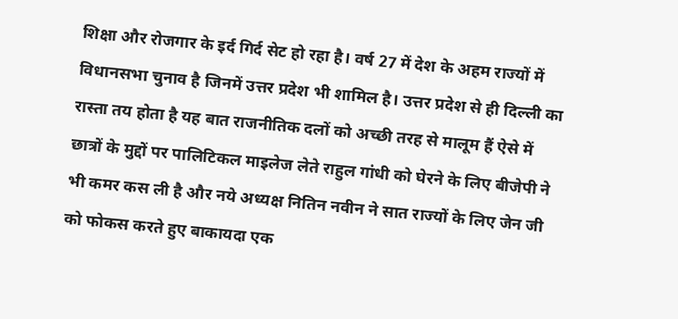शिक्षा और रोजगार के इर्द गिर्द सेट हो रहा है। वर्ष 27 में देश के अहम राज्यों में विधानसभा चुनाव है जिनमें उत्तर प्रदेश भी शामिल है। उत्तर प्रदेश से ही दिल्ली का रास्ता तय होता है यह बात राजनीतिक दलों को अच्छी तरह से मालूम हैं ऐसे में छात्रों के मुद्दों पर पालिटिकल माइलेज लेते राहुल गांधी को घेरने के लिए बीजेपी ने भी कमर कस ली है और नये अध्यक्ष नितिन नवीन ने सात राज्यों के लिए जेन जी को फोकस करते हुए बाकायदा एक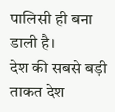पालिसी ही बना डाली है।
देश की सबसे बड़ी ताकत देश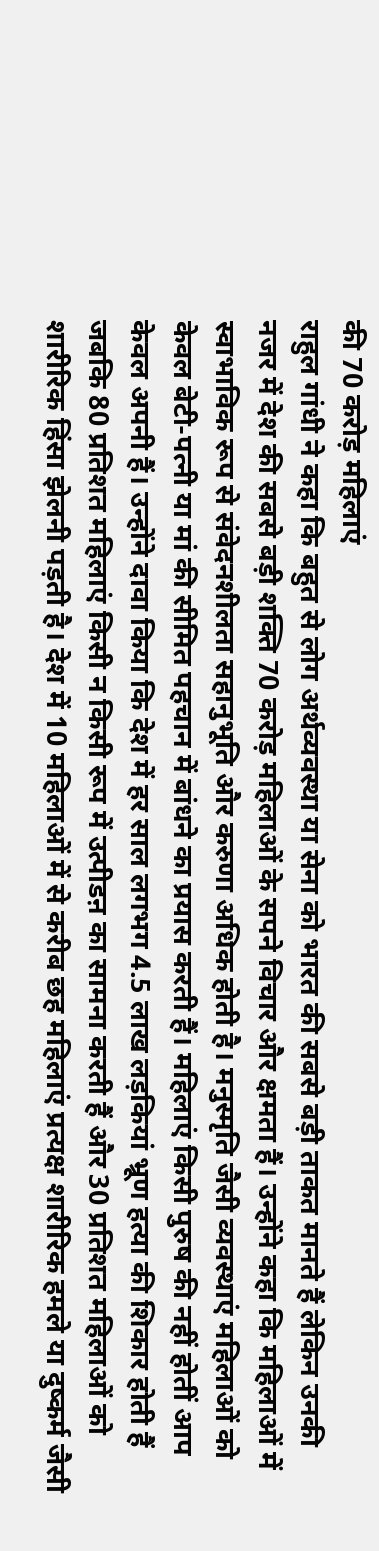की 70 करोड़ महिलाएं
राहुल गांधी ने कहा कि बहुत से लोग अर्थव्यवस्था या सेना को भारत की सबसे बड़ी ताकत मानते हैं लेकिन उनकी नजर में देश की सबसे बड़ी शक्ति 70 करोड़ महिलाओं के सपने विचार और क्षमता हैं। उन्होंने कहा कि महिलाओं में स्वाभाविक रूप से संवेदनशीलता सहानुभूति और करुणा अधिक होती है। मनुस्मृति जैसी व्यवस्थाएं महिलाओं को केवल बेटी-पत्नी या मां की सीमित पहचान में बांधने का प्रयास करती हैं। महिलाएं किसी पुरुष की नहीं होतीं आप केवल अपनी हैं। उन्होंने दावा किया कि देश में हर साल लगभग 4.5 लाख लड़कियां भ्रूण हत्या की शिकार होती हैं जबकि 80 प्रतिशत महिलाएं किसी न किसी रूप में उत्पीडऩ का सामना करती हैं और 30 प्रतिशत महिलाओं को शारीरिक हिंसा झेलनी पड़ती है। देश में 10 महिलाओं में से करीब छह महिलाएं प्रत्यक्ष शारीरिक हमले या दुष्कर्म जैसी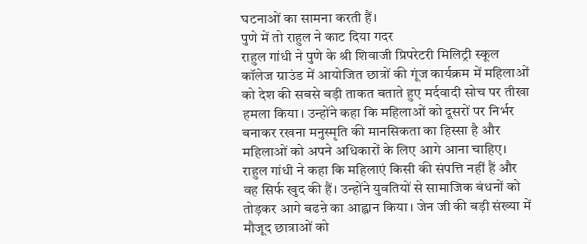घटनाओं का सामना करती हैं।
पुणे में तो राहुल ने काट दिया गदर
राहुल गांधी ने पुणे के श्री शिवाजी प्रिपरेटरी मिलिट्री स्कूल कॉलेज ग्राउंड में आयोजित छात्रों की गूंज कार्यक्रम में महिलाओं को देश की सबसे बड़ी ताकत बताते हुए मर्दवादी सोच पर तीखा हमला किया। उन्होंने कहा कि महिलाओं को दूसरों पर निर्भर बनाकर रखना मनुस्मृति की मानसिकता का हिस्सा है और महिलाओं को अपने अधिकारों के लिए आगे आना चाहिए। राहुल गांधी ने कहा कि महिलाएं किसी की संपत्ति नहीं हैं और वह सिर्फ खुद की हैं। उन्होंने युवतियों से सामाजिक बंधनों को तोड़कर आगे बढऩे का आह्वान किया। जेन जी की बड़ी संख्या में मौजूद छात्राओं को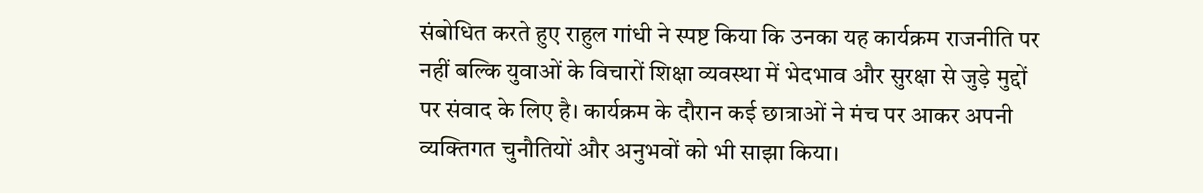संबोधित करते हुए राहुल गांधी ने स्पष्ट किया कि उनका यह कार्यक्रम राजनीति पर नहीं बल्कि युवाओं के विचारों शिक्षा व्यवस्था में भेदभाव और सुरक्षा से जुड़े मुद्दों पर संवाद के लिए है। कार्यक्रम के दौरान कई छात्राओं ने मंच पर आकर अपनी व्यक्तिगत चुनौतियों और अनुभवों को भी साझा किया।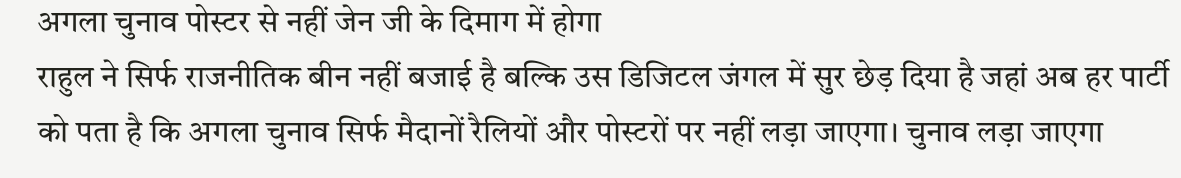अगला चुनाव पोस्टर से नहीं जेन जी के दिमाग में होगा
राहुल ने सिर्फ राजनीतिक बीन नहीं बजाई है बल्कि उस डिजिटल जंगल में सुर छेड़ दिया है जहां अब हर पार्टी को पता है कि अगला चुनाव सिर्फ मैदानों रैलियों और पोस्टरों पर नहीं लड़ा जाएगा। चुनाव लड़ा जाएगा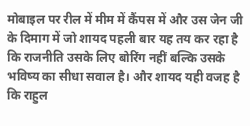मोबाइल पर रील में मीम में कैंपस में और उस जेन जी के दिमाग में जो शायद पहली बार यह तय कर रहा है कि राजनीति उसके लिए बोरिंग नहीं बल्कि उसके भविष्य का सीधा सवाल है। और शायद यही वजह है कि राहुल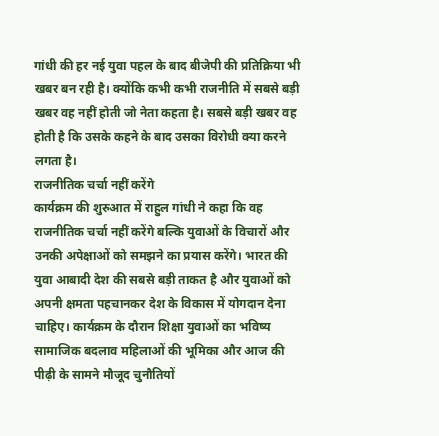गांधी की हर नई युवा पहल के बाद बीजेपी की प्रतिक्रिया भी खबर बन रही है। क्योंकि कभी कभी राजनीति में सबसे बड़ी खबर वह नहीं होती जो नेता कहता है। सबसे बड़ी खबर वह होती है कि उसके कहने के बाद उसका विरोधी क्या करने लगता है।
राजनीतिक चर्चा नहीं करेंगे
कार्यक्रम की शुरुआत में राहुल गांधी ने कहा कि वह राजनीतिक चर्चा नहीं करेंगे बल्कि युवाओं के विचारों और उनकी अपेक्षाओं को समझने का प्रयास करेंगे। भारत की युवा आबादी देश की सबसे बड़ी ताकत है और युवाओं को अपनी क्षमता पहचानकर देश के विकास में योगदान देना चाहिए। कार्यक्रम के दौरान शिक्षा युवाओं का भविष्य सामाजिक बदलाव महिलाओं की भूमिका और आज की पीढ़ी के सामने मौजूद चुनौतियों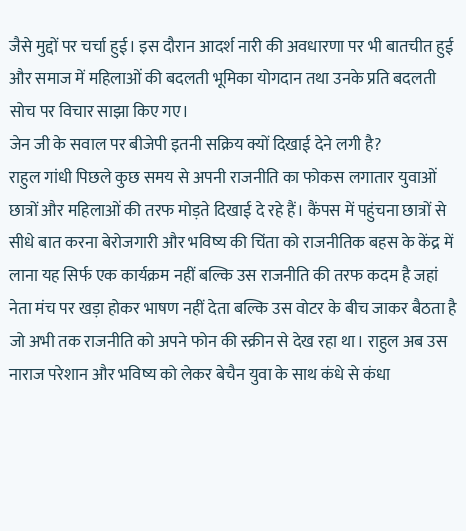जैसे मुद्दों पर चर्चा हुई। इस दौरान आदर्श नारी की अवधारणा पर भी बातचीत हुई और समाज में महिलाओं की बदलती भूमिका योगदान तथा उनके प्रति बदलती सोच पर विचार साझा किए गए।
जेन जी के सवाल पर बीजेपी इतनी सक्रिय क्यों दिखाई देने लगी है?
राहुल गांधी पिछले कुछ समय से अपनी राजनीति का फोकस लगातार युवाओं छात्रों और महिलाओं की तरफ मोड़ते दिखाई दे रहे हैं। कैंपस में पहुंचना छात्रों से सीधे बात करना बेरोजगारी और भविष्य की चिंता को राजनीतिक बहस के केंद्र में लाना यह सिर्फ एक कार्यक्रम नहीं बल्कि उस राजनीति की तरफ कदम है जहां नेता मंच पर खड़ा होकर भाषण नहीं देता बल्कि उस वोटर के बीच जाकर बैठता है जो अभी तक राजनीति को अपने फोन की स्क्रीन से देख रहा था। राहुल अब उस नाराज परेशान और भविष्य को लेकर बेचैन युवा के साथ कंधे से कंधा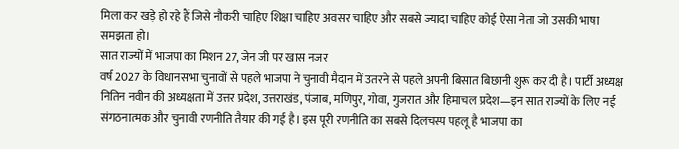मिला कर खड़े हो रहे हैं जिसे नौकरी चाहिए शिक्षा चाहिए अवसर चाहिए और सबसे ज्यादा चाहिए कोई ऐसा नेता जो उसकी भाषा समझता हो।
सात राज्यों में भाजपा का मिशन 27, जेन जी पर खास नजर
वर्ष 2027 के विधानसभा चुनावों से पहले भाजपा ने चुनावी मैदान में उतरने से पहले अपनी बिसात बिछानी शुरू कर दी है। पार्टी अध्यक्ष नितिन नवीन की अध्यक्षता में उत्तर प्रदेश, उत्तराखंड, पंजाब, मणिपुर, गोवा, गुजरात और हिमाचल प्रदेश—इन सात राज्यों के लिए नई संगठनात्मक और चुनावी रणनीति तैयार की गई है। इस पूरी रणनीति का सबसे दिलचस्प पहलू है भाजपा का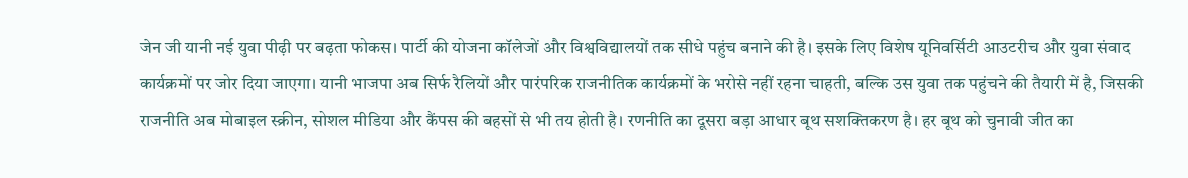जेन जी यानी नई युवा पीढ़ी पर बढ़ता फोकस। पार्टी की योजना कॉलेजों और विश्वविद्यालयों तक सीधे पहुंच बनाने की है। इसके लिए विशेष यूनिवर्सिटी आउटरीच और युवा संवाद कार्यक्रमों पर जोर दिया जाएगा। यानी भाजपा अब सिर्फ रैलियों और पारंपरिक राजनीतिक कार्यक्रमों के भरोसे नहीं रहना चाहती, बल्कि उस युवा तक पहुंचने की तैयारी में है, जिसकी राजनीति अब मोबाइल स्क्रीन, सोशल मीडिया और कैंपस की बहसों से भी तय होती है। रणनीति का दूसरा बड़ा आधार बूथ सशक्तिकरण है। हर बूथ को चुनावी जीत का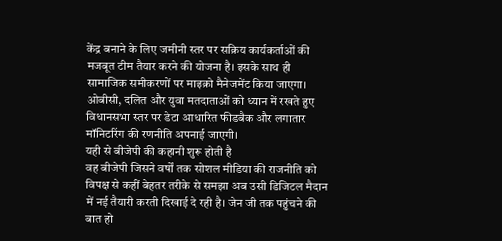केंद्र बनाने के लिए जमीनी स्तर पर सक्रिय कार्यकर्ताओं की मजबूत टीम तैयार करने की योजना है। इसके साथ ही सामाजिक समीकरणों पर माइक्रो मैनेजमेंट किया जाएगा। ओबीसी, दलित और युवा मतदाताओं को ध्यान में रखते हुए विधानसभा स्तर पर डेटा आधारित फीडबैक और लगातार मॉनिटरिंग की रणनीति अपनाई जाएगी।
यही से बीजेपी की कहानी शुरू होती है
वह बीजेपी जिसने वर्षों तक सोशल मीडिया की राजनीति को विपक्ष से कहीं बेहतर तरीके से समझा अब उसी डिजिटल मैदान में नई तैयारी करती दिखाई दे रही है। जेन जी तक पहुंचने की बात हो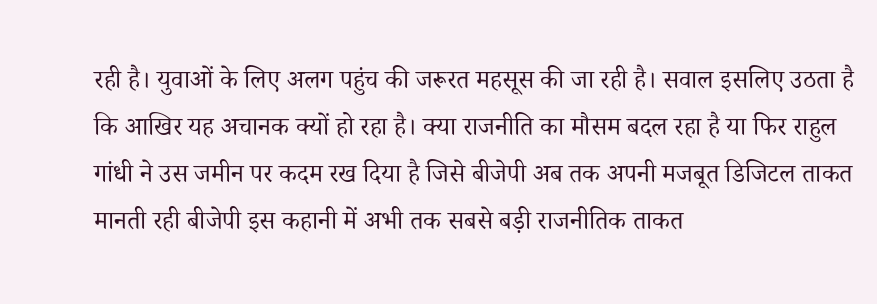रही है। युवाओं के लिए अलग पहुंच की जरूरत महसूस की जा रही है। सवाल इसलिए उठता है कि आखिर यह अचानक क्यों हो रहा है। क्या राजनीति का मौसम बदल रहा है या फिर राहुल गांधी ने उस जमीन पर कदम रख दिया है जिसे बीजेपी अब तक अपनी मजबूत डिजिटल ताकत मानती रही बीजेपी इस कहानी में अभी तक सबसे बड़ी राजनीतिक ताकत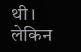थी। लेकिन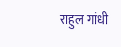राहुल गांधी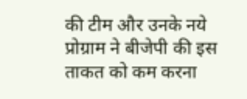की टीम और उनके नये प्रोग्राम ने बीजेपी की इस ताकत को कम करना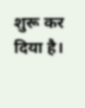शुरू कर दिया है।